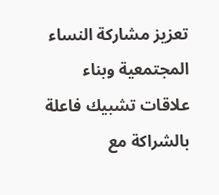تعزيز مشاركة النساء المجتمعية وبناء علاقات تشبيك فاعلة بالشراكة مع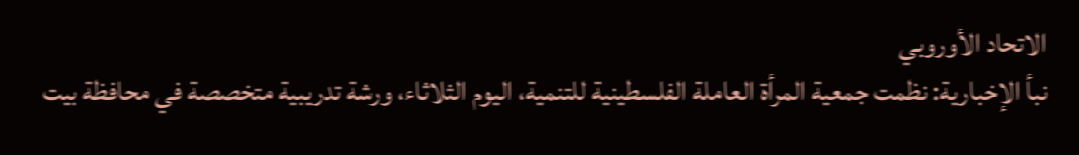الاتحاد الأوروبي
نبأ الإخبارية: نظمت جمعية المرأة العاملة الفلسطينية للتنمية، اليوم الثلاثاء، ورشة تدريبية متخصصة في محافظة بيت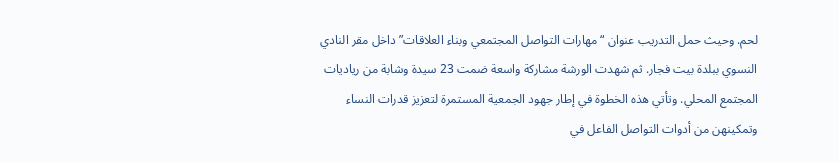لحم. وحيث حمل التدريب عنوان “مهارات التواصل المجتمعي وبناء العلاقات” داخل مقر النادي النسوي ببلدة بيت فجار. ثم شهدت الورشة مشاركة واسعة ضمت 23 سيدة وشابة من رياديات المجتمع المحلي. وتأتي هذه الخطوة في إطار جهود الجمعية المستمرة لتعزيز قدرات النساء وتمكينهن من أدوات التواصل الفاعل في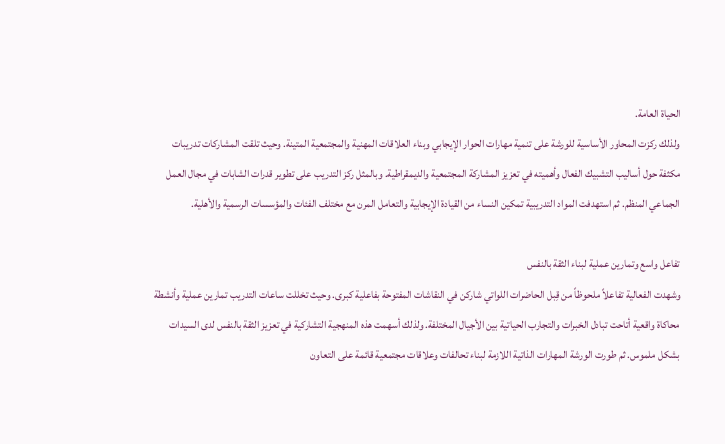الحياة العامة.
ولذلك ركزت المحاور الأساسية للورشة على تنمية مهارات الحوار الإيجابي وبناء العلاقات المهنية والمجتمعية المتينة. وحيث تلقت المشاركات تدريبات مكثفة حول أساليب التشبيك الفعال وأهميته في تعزيز المشاركة المجتمعية والديمقراطية. وبالمثل ركز التدريب على تطوير قدرات الشابات في مجال العمل الجماعي المنظم. ثم استهدفت المواد التدريبية تمكين النساء من القيادة الإيجابية والتعامل المرن مع مختلف الفئات والمؤسسات الرسمية والأهلية.

تفاعل واسع وتمارين عملية لبناء الثقة بالنفس
وشهدت الفعالية تفاعلاً ملحوظاً من قِبل الحاضرات اللواتي شاركن في النقاشات المفتوحة بفاعلية كبرى. وحيث تخللت ساعات التدريب تمارين عملية وأنشطة محاكاة واقعية أتاحت تبادل الخبرات والتجارب الحياتية بين الأجيال المختلفة. ولذلك أسهمت هذه المنهجية التشاركية في تعزيز الثقة بالنفس لدى السيدات بشكل ملموس. ثم طورت الورشة المهارات الذاتية اللازمة لبناء تحالفات وعلاقات مجتمعية قائمة على التعاون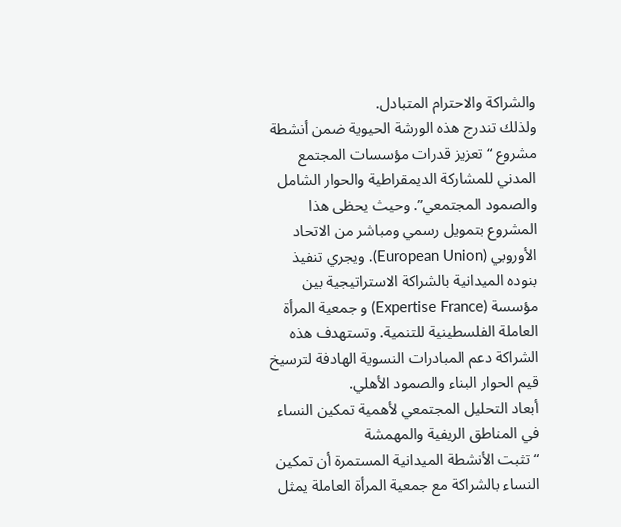والشراكة والاحترام المتبادل.
ولذلك تندرج هذه الورشة الحيوية ضمن أنشطة مشروع “تعزيز قدرات مؤسسات المجتمع المدني للمشاركة الديمقراطية والحوار الشامل والصمود المجتمعي”. وحيث يحظى هذا المشروع بتمويل رسمي ومباشر من الاتحاد الأوروبي (European Union). ويجري تنفيذ بنوده الميدانية بالشراكة الاستراتيجية بين مؤسسة (Expertise France) و جمعية المرأة العاملة الفلسطينية للتنمية. وتستهدف هذه الشراكة دعم المبادرات النسوية الهادفة لترسيخ قيم الحوار البناء والصمود الأهلي.
أبعاد التحليل المجتمعي لأهمية تمكين النساء في المناطق الريفية والمهمشة
“تثبت الأنشطة الميدانية المستمرة أن تمكين النساء بالشراكة مع جمعية المرأة العاملة يمثل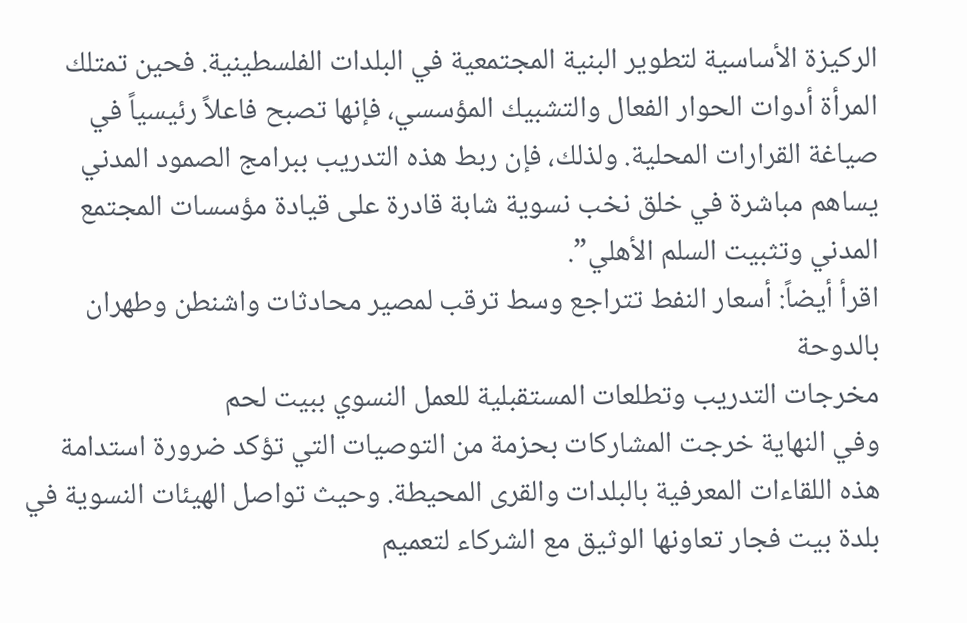الركيزة الأساسية لتطوير البنية المجتمعية في البلدات الفلسطينية. فحين تمتلك المرأة أدوات الحوار الفعال والتشبيك المؤسسي، فإنها تصبح فاعلاً رئيسياً في صياغة القرارات المحلية. ولذلك، فإن ربط هذه التدريب ببرامج الصمود المدني يساهم مباشرة في خلق نخب نسوية شابة قادرة على قيادة مؤسسات المجتمع المدني وتثبيت السلم الأهلي”.
اقرأ أيضاً: أسعار النفط تتراجع وسط ترقب لمصير محادثات واشنطن وطهران بالدوحة
مخرجات التدريب وتطلعات المستقبلية للعمل النسوي ببيت لحم
وفي النهاية خرجت المشاركات بحزمة من التوصيات التي تؤكد ضرورة استدامة هذه اللقاءات المعرفية بالبلدات والقرى المحيطة. وحيث تواصل الهيئات النسوية في بلدة بيت فجار تعاونها الوثيق مع الشركاء لتعميم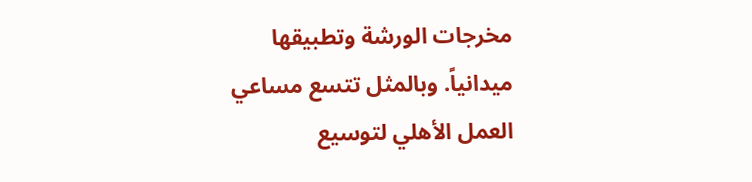مخرجات الورشة وتطبيقها ميدانياً. وبالمثل تتسع مساعي العمل الأهلي لتوسيع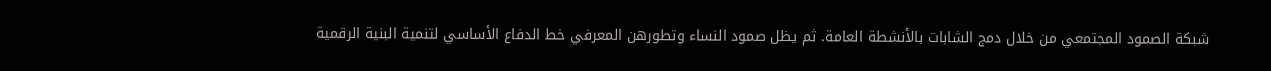شبكة الصمود المجتمعي من خلال دمج الشابات بالأنشطة العامة. ثم يظل صمود النساء وتطورهن المعرفي خط الدفاع الأساسي لتنمية البنية الرقمية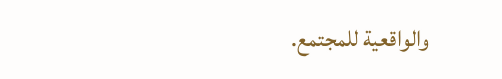والواقعية للمجتمع.